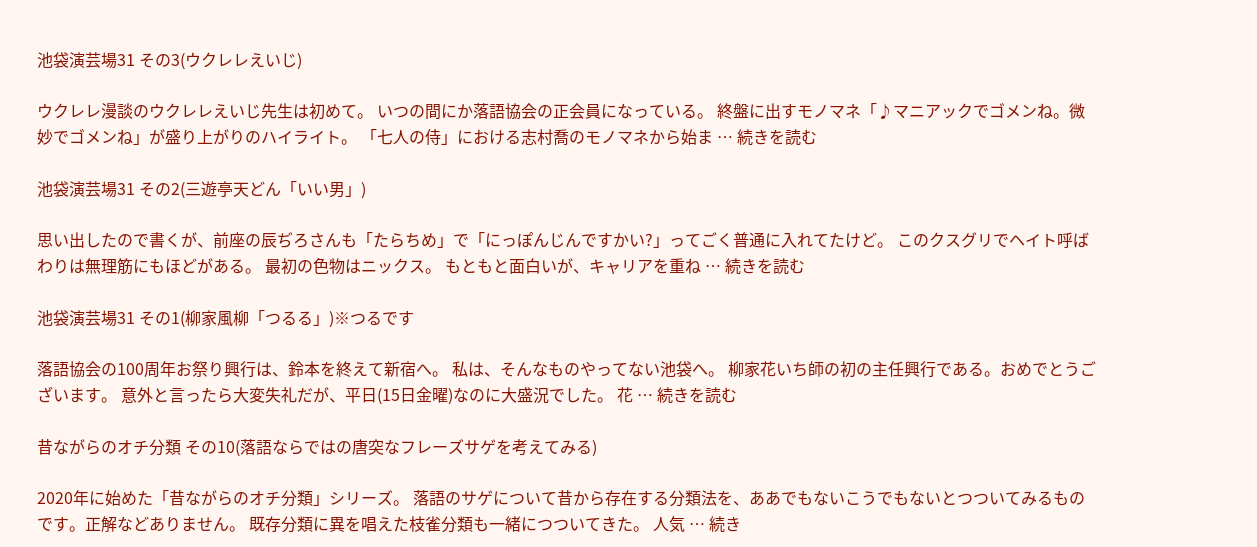池袋演芸場31 その3(ウクレレえいじ)

ウクレレ漫談のウクレレえいじ先生は初めて。 いつの間にか落語協会の正会員になっている。 終盤に出すモノマネ「♪マニアックでゴメンね。微妙でゴメンね」が盛り上がりのハイライト。 「七人の侍」における志村喬のモノマネから始ま … 続きを読む

池袋演芸場31 その2(三遊亭天どん「いい男」)

思い出したので書くが、前座の辰ぢろさんも「たらちめ」で「にっぽんじんですかい?」ってごく普通に入れてたけど。 このクスグリでヘイト呼ばわりは無理筋にもほどがある。 最初の色物はニックス。 もともと面白いが、キャリアを重ね … 続きを読む

池袋演芸場31 その1(柳家風柳「つるる」)※つるです

落語協会の100周年お祭り興行は、鈴本を終えて新宿へ。 私は、そんなものやってない池袋へ。 柳家花いち師の初の主任興行である。おめでとうございます。 意外と言ったら大変失礼だが、平日(15日金曜)なのに大盛況でした。 花 … 続きを読む

昔ながらのオチ分類 その10(落語ならではの唐突なフレーズサゲを考えてみる)

2020年に始めた「昔ながらのオチ分類」シリーズ。 落語のサゲについて昔から存在する分類法を、ああでもないこうでもないとつついてみるものです。正解などありません。 既存分類に異を唱えた枝雀分類も一緒につついてきた。 人気 … 続き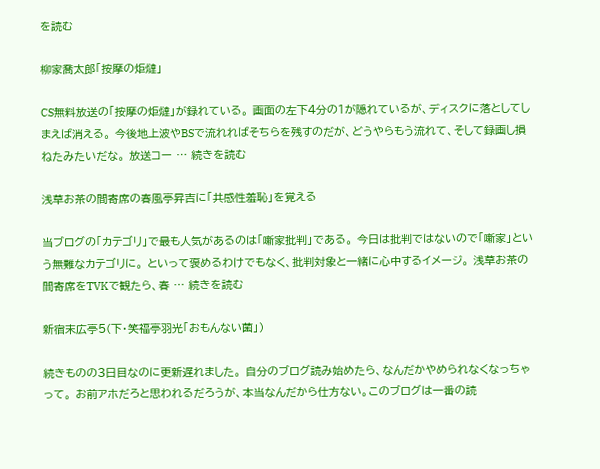を読む

柳家喬太郎「按摩の炬燵」

CS無料放送の「按摩の炬燵」が録れている。 画面の左下4分の1が隠れているが、ディスクに落としてしまえば消える。 今後地上波やBSで流れればそちらを残すのだが、どうやらもう流れて、そして録画し損ねたみたいだな。 放送コー … 続きを読む

浅草お茶の間寄席の春風亭昇吉に「共感性羞恥」を覚える

当ブログの「カテゴリ」で最も人気があるのは「噺家批判」である。 今日は批判ではないので「噺家」という無難なカテゴリに。 といって褒めるわけでもなく、批判対象と一緒に心中するイメージ。 浅草お茶の間寄席をTVKで観たら、春 … 続きを読む

新宿末広亭5(下・笑福亭羽光「おもんない菌」)

続きものの3日目なのに更新遅れました。 自分のブログ読み始めたら、なんだかやめられなくなっちゃって。 お前アホだろと思われるだろうが、本当なんだから仕方ない。このブログは一番の読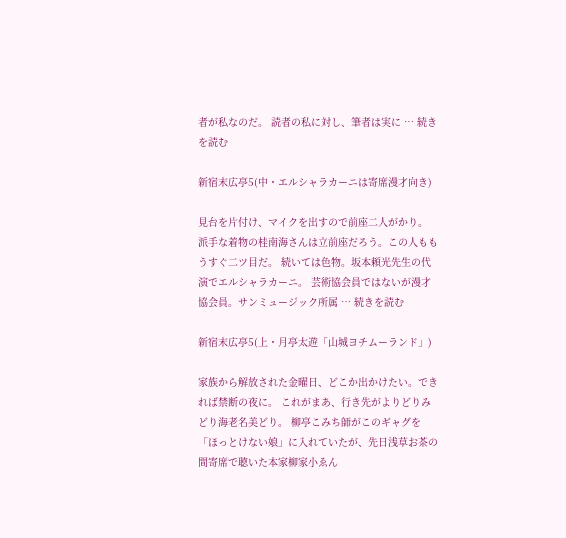者が私なのだ。 読者の私に対し、筆者は実に … 続きを読む

新宿末広亭5(中・エルシャラカーニは寄席漫才向き)

見台を片付け、マイクを出すので前座二人がかり。 派手な着物の桂南海さんは立前座だろう。この人ももうすぐ二ツ目だ。 続いては色物。坂本頼光先生の代演でエルシャラカーニ。 芸術協会員ではないが漫才協会員。サンミュージック所属 … 続きを読む

新宿末広亭5(上・月亭太遊「山城ヨチムーランド」)

家族から解放された金曜日、どこか出かけたい。できれば禁断の夜に。 これがまあ、行き先がよりどりみどり海老名美どり。 柳亭こみち師がこのギャグを「ほっとけない娘」に入れていたが、先日浅草お茶の間寄席で聴いた本家柳家小ゑん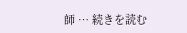師 … 続きを読む